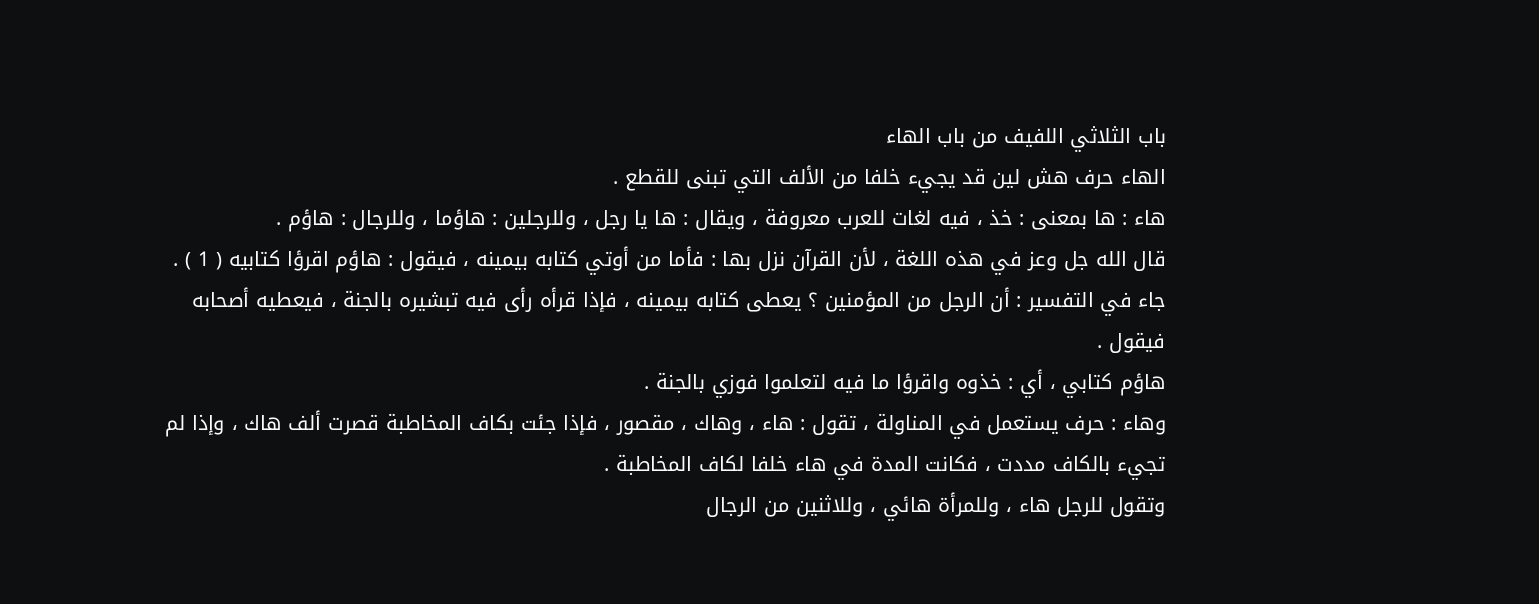باب الثلاثي اللفيف من باب الهاء
الهاء حرف هش لين قد يجيء خلفا من الألف التي تبنى للقطع .
هاء : ها بمعنى : خذ ، فيه لغات للعرب معروفة ، ويقال : ها يا رجل ، وللرجلين : هاؤما ، وللرجال : هاؤم .
قال الله جل وعز في هذه اللغة ، لأن القرآن نزل بها : فأما من أوتي كتابه بيمينه ، فيقول : هاؤم اقرؤا كتابيه ( 1 ) .
جاء في التفسير : أن الرجل من المؤمنين ؟ يعطى كتابه بيمينه ، فإذا قرأه رأى فيه تبشيره بالجنة ، فيعطيه أصحابه فيقول .
هاؤم كتابي ، أي : خذوه واقرؤا ما فيه لتعلموا فوزي بالجنة .
وهاء : حرف يستعمل في المناولة ، تقول : هاء ، وهاك ، مقصور ، فإذا جئت بكاف المخاطبة قصرت ألف هاك ، وإذا لم تجيء بالكاف مددت ، فكانت المدة في هاء خلفا لكاف المخاطبة .
وتقول للرجل هاء ، وللمرأة هائي ، وللاثنين من الرجال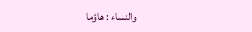والنساء : هاؤما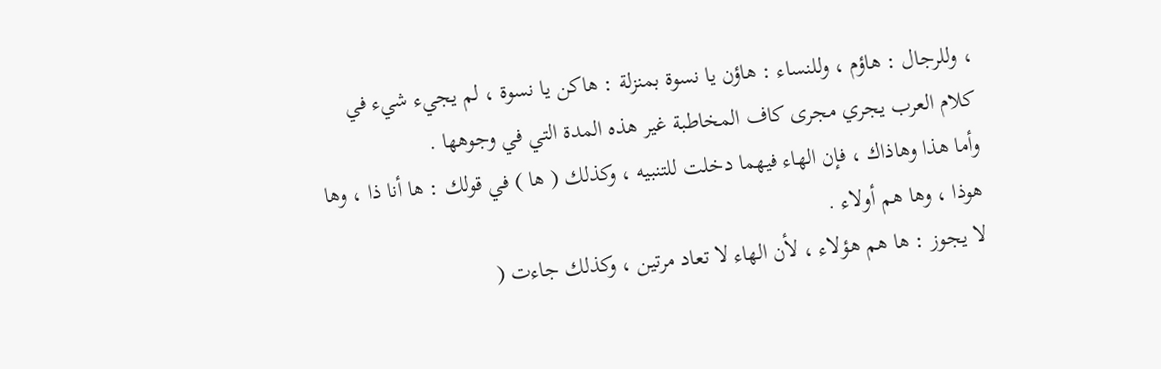، وللرجال : هاؤم ، وللنساء : هاؤن يا نسوة بمنزلة : هاكن يا نسوة ، لم يجيء شيء في كلام العرب يجري مجرى كاف المخاطبة غير هذه المدة التي في وجوهها .
وأما هذا وهاذاك ، فإن الهاء فيهما دخلت للتنبيه ، وكذلك ( ها ) في قولك : ها أنا ذا ، وها هوذا ، وها هم أولاء .
لا يجوز : ها هم هؤلاء ، لأن الهاء لا تعاد مرتين ، وكذلك جاءت (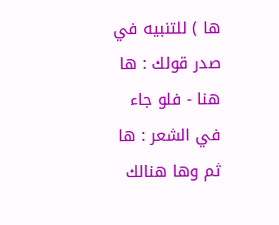ها ) للتنبيه في صدر قولك : ها هنا - فلو جاء في الشعر : ها ثم وها هنالك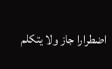اضطرارا جاز ولا يتكلم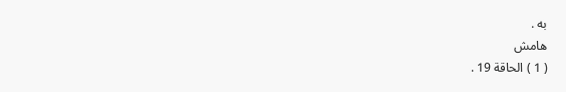به .
هامش
( 1 ) الحاقة 19 .